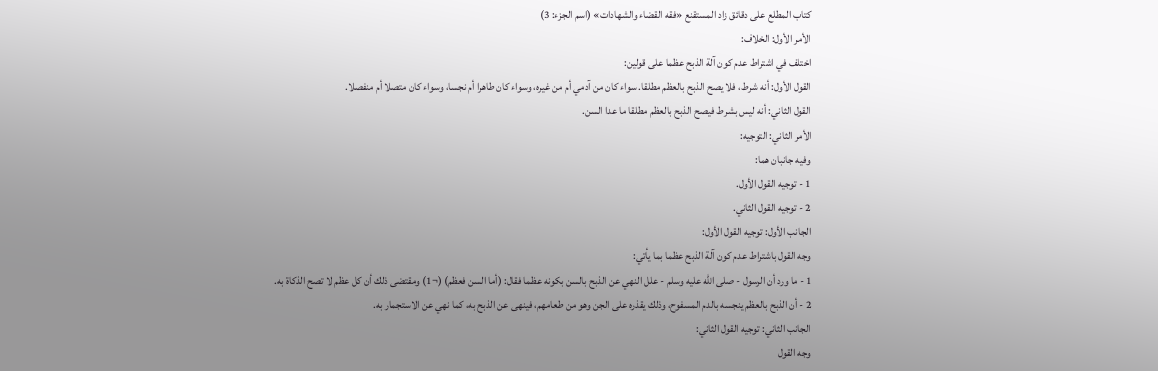كتاب المطلع على دقائق زاد المستقنع «فقه القضاء والشهادات» (اسم الجزء: 3)
الأمر الأول: الخلاف:
اختلف في اشتراط عدم كون آلة الذبح عظما على قولين:
القول الأول: أنه شرط، فلا يصح الذبح بالعظم مطلقا. سواء كان من آدمي أم من غيره، وسواء كان طاهرا أم نجسا، وسواء كان متصلا أم منفصلا.
القول الثاني: أنه ليس بشرط فيصح الذبح بالعظم مطلقا ما عدا السن.
الأمر الثاني: التوجيه:
وفيه جانبان هما:
1 - توجيه القول الأول.
2 - توجيه القول الثاني.
الجانب الأول: توجيه القول الأول:
وجه القول باشتراط عدم كون آلة الذبح عظما بما يأتي:
1 - ما ورد أن الرسول - صلى الله عليه وسلم - علل النهي عن الذبح بالسن بكونه عظما فقال: (أما السن فعظم) (¬1) ومقتضى ذلك أن كل عظم لا تصح الذكاة به.
2 - أن الذبح بالعظم ينجسه بالدم المسفوح، وذلك يقذره على الجن وهو من طعامهم، فينهى عن الذبح به، كما نهي عن الاستجمار به.
الجانب الثاني: توجيه القول الثاني:
وجه القول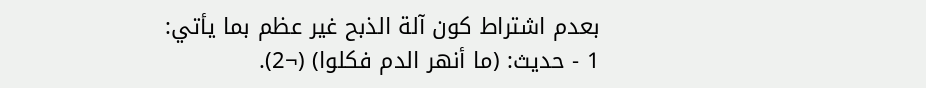بعدم اشتراط كون آلة الذبح غير عظم بما يأتي:
1 - حديث: (ما أنهر الدم فكلوا) (¬2).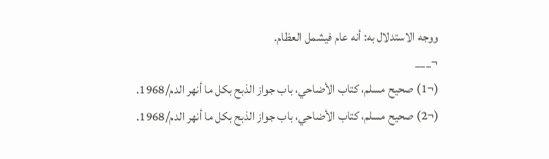ووجه الاستدلال به: أنه عام فيشمل العظام.
¬___
(¬1) صحيح مسلم، كتاب الأضاحي، باب جواز الذبح بكل ما أنهر الدم/1968.
(¬2) صحيح مسلم، كتاب الأضاحي، باب جواز الذبح بكل ما أنهر الدم/1968.